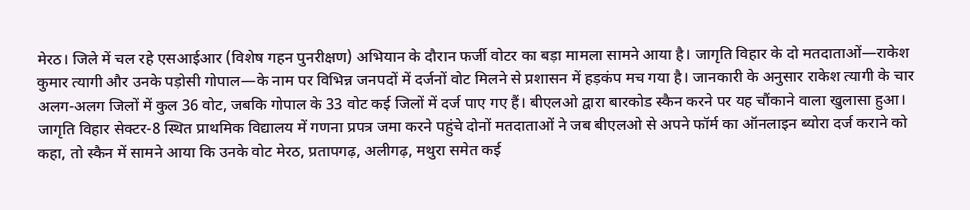मेरठ। जिले में चल रहे एसआईआर (विशेष गहन पुनरीक्षण) अभियान के दौरान फर्जी वोटर का बड़ा मामला सामने आया है। जागृति विहार के दो मतदाताओं—राकेश कुमार त्यागी और उनके पड़ोसी गोपाल—के नाम पर विभिन्न जनपदों में दर्जनों वोट मिलने से प्रशासन में हड़कंप मच गया है। जानकारी के अनुसार राकेश त्यागी के चार अलग-अलग जिलों में कुल 36 वोट, जबकि गोपाल के 33 वोट कई जिलों में दर्ज पाए गए हैं। बीएलओ द्वारा बारकोड स्कैन करने पर यह चौंकाने वाला खुलासा हुआ।
जागृति विहार सेक्टर-8 स्थित प्राथमिक विद्यालय में गणना प्रपत्र जमा करने पहुंचे दोनों मतदाताओं ने जब बीएलओ से अपने फॉर्म का ऑनलाइन ब्योरा दर्ज कराने को कहा, तो स्कैन में सामने आया कि उनके वोट मेरठ, प्रतापगढ़, अलीगढ़, मथुरा समेत कई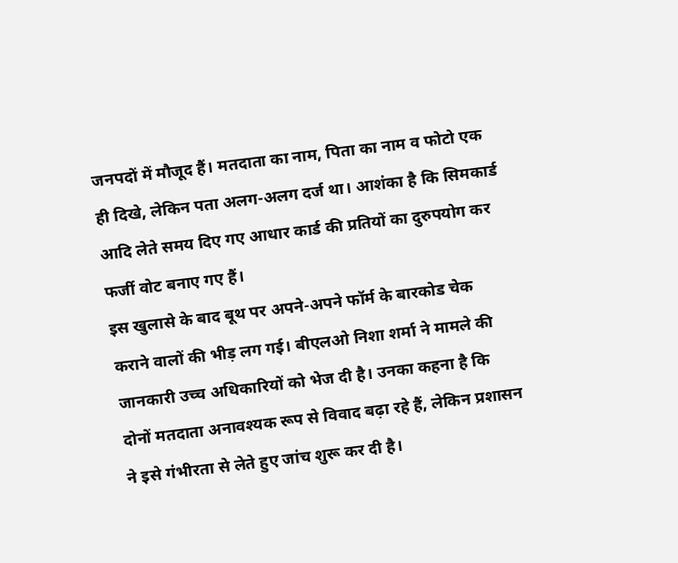जनपदों में मौजूद हैं। मतदाता का नाम, पिता का नाम व फोटो एक ही दिखे, लेकिन पता अलग-अलग दर्ज था। आशंका है कि सिमकार्ड आदि लेते समय दिए गए आधार कार्ड की प्रतियों का दुरुपयोग कर फर्जी वोट बनाए गए हैं।
इस खुलासे के बाद बूथ पर अपने-अपने फॉर्म के बारकोड चेक कराने वालों की भीड़ लग गई। बीएलओ निशा शर्मा ने मामले की जानकारी उच्च अधिकारियों को भेज दी है। उनका कहना है कि दोनों मतदाता अनावश्यक रूप से विवाद बढ़ा रहे हैं, लेकिन प्रशासन ने इसे गंभीरता से लेते हुए जांच शुरू कर दी है।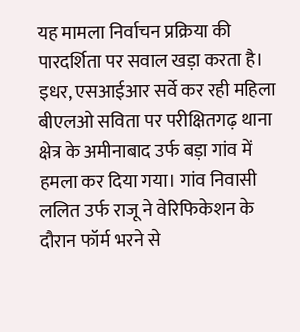यह मामला निर्वाचन प्रक्रिया की पारदर्शिता पर सवाल खड़ा करता है।
इधर, एसआईआर सर्वे कर रही महिला बीएलओ सविता पर परीक्षितगढ़ थाना क्षेत्र के अमीनाबाद उर्फ बड़ा गांव में हमला कर दिया गया। गांव निवासी ललित उर्फ राजू ने वेरिफिकेशन के दौरान फॉर्म भरने से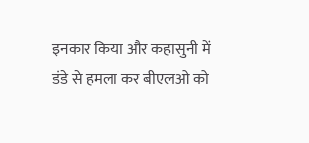इनकार किया और कहासुनी में डंडे से हमला कर बीएलओ को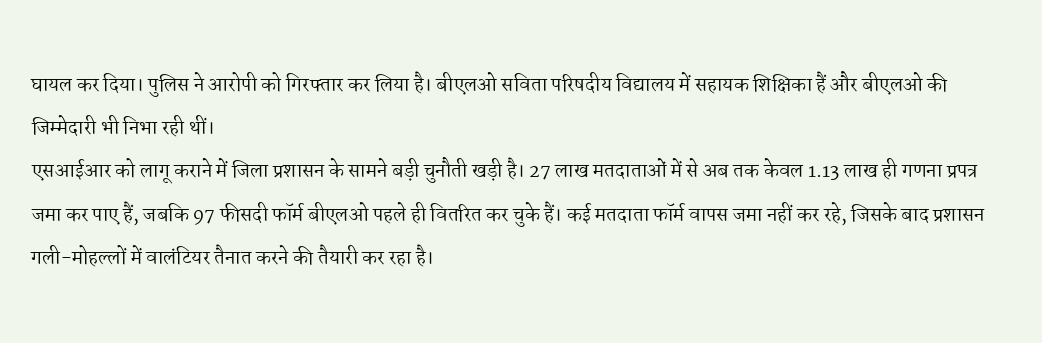घायल कर दिया। पुलिस ने आरोपी को गिरफ्तार कर लिया है। बीएलओ सविता परिषदीय विद्यालय में सहायक शिक्षिका हैं और बीएलओ की जिम्मेदारी भी निभा रही थीं।
एसआईआर को लागू कराने में जिला प्रशासन के सामने बड़ी चुनौती खड़ी है। 27 लाख मतदाताओं में से अब तक केवल 1.13 लाख ही गणना प्रपत्र जमा कर पाए हैं, जबकि 97 फीसदी फॉर्म बीएलओ पहले ही वितरित कर चुके हैं। कई मतदाता फॉर्म वापस जमा नहीं कर रहे, जिसके बाद प्रशासन गली-मोहल्लों में वालंटियर तैनात करने की तैयारी कर रहा है।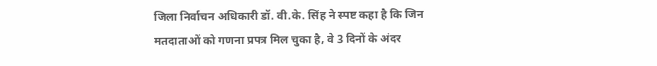जिला निर्वाचन अधिकारी डॉ. वी.के. सिंह ने स्पष्ट कहा है कि जिन मतदाताओं को गणना प्रपत्र मिल चुका है, वे 3 दिनों के अंदर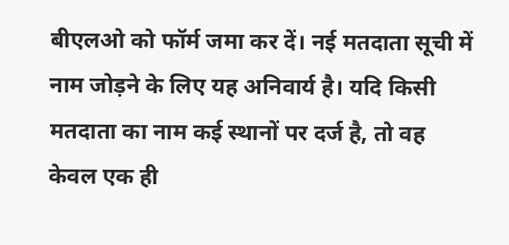बीएलओ को फॉर्म जमा कर दें। नई मतदाता सूची में नाम जोड़ने के लिए यह अनिवार्य है। यदि किसी मतदाता का नाम कई स्थानों पर दर्ज है, तो वह केवल एक ही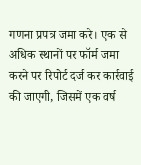गणना प्रपत्र जमा करे। एक से अधिक स्थानों पर फॉर्म जमा करने पर रिपोर्ट दर्ज कर कार्रवाई की जाएगी, जिसमें एक वर्ष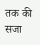तक की सजा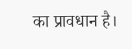का प्रावधान है।